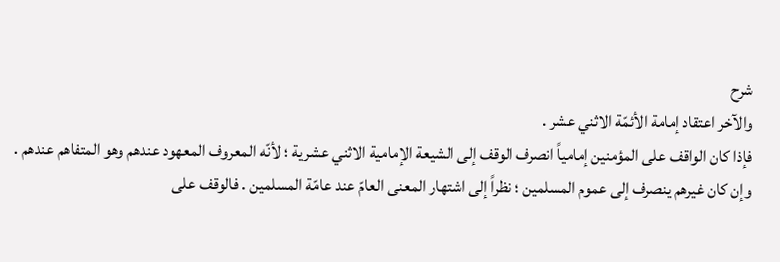شرح
والآخر اعتقاد إمامة الأئمّة الاثني عشر .
فإذا كان الواقف على المؤمنين إمامياً انصرف الوقف إلى الشيعة الإمامية الاثني عشرية ؛ لأنّه المعروف المعهود عندهم وهو المتفاهم عندهم .
وإن كان غيرهم ينصرف إلى عموم المسلمين ؛ نظراً إلى اشتهار المعنى العامّ عند عامّة المسلمين . فالوقف على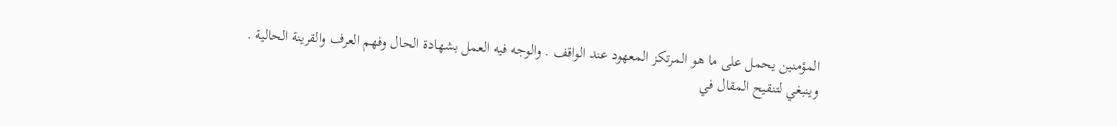المؤمنين يحمل على ما هو المرتكز المعهود عند الواقف . والوجه فيه العمل بشهادة الحال وفهم العرف والقرينة الحالية .
وينبغي لتنقيح المقال في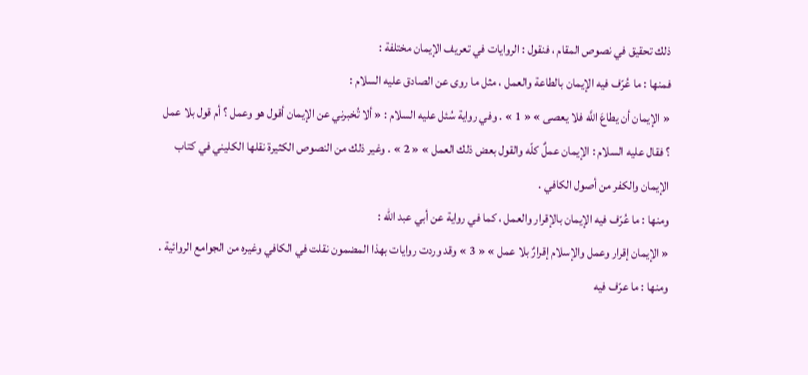ذلك تحقيق في نصوص المقام ، فنقول : الروايات في تعريف الإيمان مختلفة :
فمنها : ما عُرّف فيه الإيمان بالطاعة والعمل ، مثل ما روى عن الصادق عليه السلام :
« الإيمان أن يطاعَ اللَّه فلا يعصى » « 1 » . وفي رواية سُئل عليه السلام : « ألا تُخبرني عن الإيمان أقول هو وعمل ؟ أم قول بلا عمل ؟ فقال عليه السلام : الإيمان عملٌ كلّه والقول بعض ذلك العمل » « 2 » . وغير ذلك من النصوص الكثيرة نقلها الكليني في كتاب الإيمان والكفر من أصول الكافي .
ومنها : ما عُرّف فيه الإيمان بالإقرار والعمل ، كما في رواية عن أبي عبد اللّه :
« الإيمان إقرار وعمل والإسلام إقرارٌ بلا عمل » « 3 » وقد وردت روايات بهذا المضمون نقلت في الكافي وغيره من الجوامع الروائية .
ومنها : ما عرّف فيه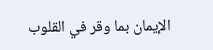الإيمان بما وقر في القلوب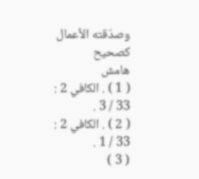وصدّقته الأعمال كصحيح
هامش
( 1 ) . الكافي 2 : 33 / 3 .
( 2 ) . الكافي 2 : 33 / 1 .
( 3 )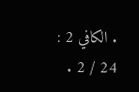. الكافي 2 : 24 / 2 .